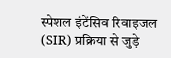स्पेशल इंटेंसिव रिवाइजल (SIR) प्रक्रिया से जुड़े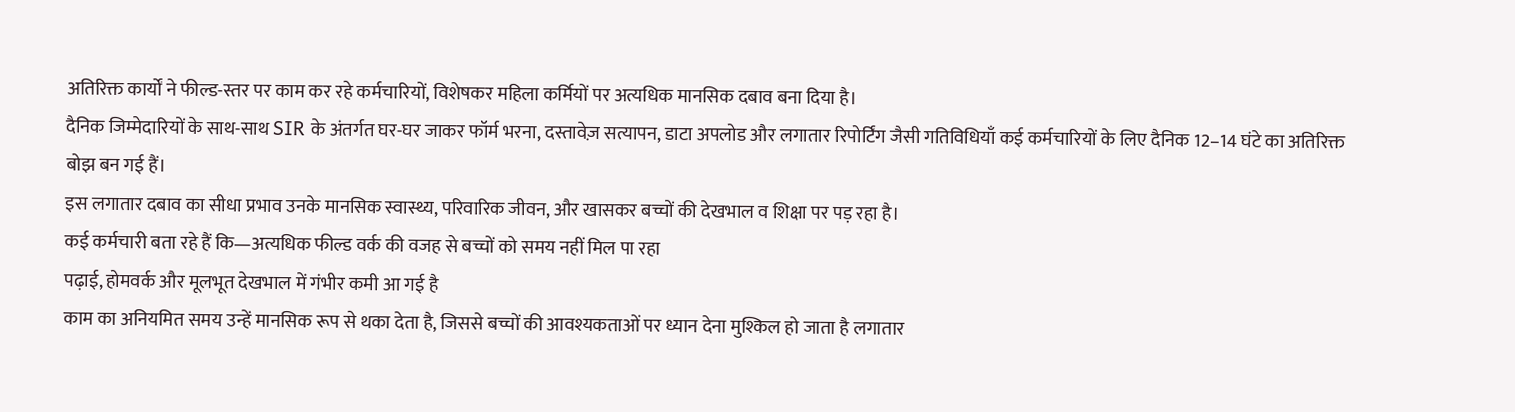अतिरिक्त कार्यों ने फील्ड-स्तर पर काम कर रहे कर्मचारियों, विशेषकर महिला कर्मियों पर अत्यधिक मानसिक दबाव बना दिया है।
दैनिक जिम्मेदारियों के साथ-साथ SIR के अंतर्गत घर-घर जाकर फॉर्म भरना, दस्तावेज़ सत्यापन, डाटा अपलोड और लगातार रिपोर्टिंग जैसी गतिविधियाँ कई कर्मचारियों के लिए दैनिक 12–14 घंटे का अतिरिक्त बोझ बन गई हैं।
इस लगातार दबाव का सीधा प्रभाव उनके मानसिक स्वास्थ्य, परिवारिक जीवन, और खासकर बच्चों की देखभाल व शिक्षा पर पड़ रहा है।
कई कर्मचारी बता रहे हैं कि—अत्यधिक फील्ड वर्क की वजह से बच्चों को समय नहीं मिल पा रहा
पढ़ाई, होमवर्क और मूलभूत देखभाल में गंभीर कमी आ गई है
काम का अनियमित समय उन्हें मानसिक रूप से थका देता है, जिससे बच्चों की आवश्यकताओं पर ध्यान देना मुश्किल हो जाता है लगातार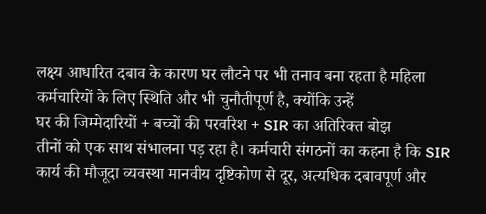लक्ष्य आधारित दबाव के कारण घर लौटने पर भी तनाव बना रहता है महिला कर्मचारियों के लिए स्थिति और भी चुनौतीपूर्ण है, क्योंकि उन्हें
घर की जिम्मेदारियों + बच्चों की परवरिश + SIR का अतिरिक्त बोझ
तीनों को एक साथ संभालना पड़ रहा है। कर्मचारी संगठनों का कहना है कि SIR कार्य की मौजूदा व्यवस्था मानवीय दृष्टिकोण से दूर, अत्यधिक दबावपूर्ण और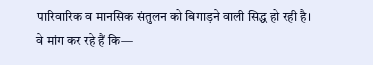पारिवारिक व मानसिक संतुलन को बिगाड़ने वाली सिद्ध हो रही है।
वे मांग कर रहे हैं कि—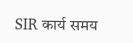SIR कार्य समय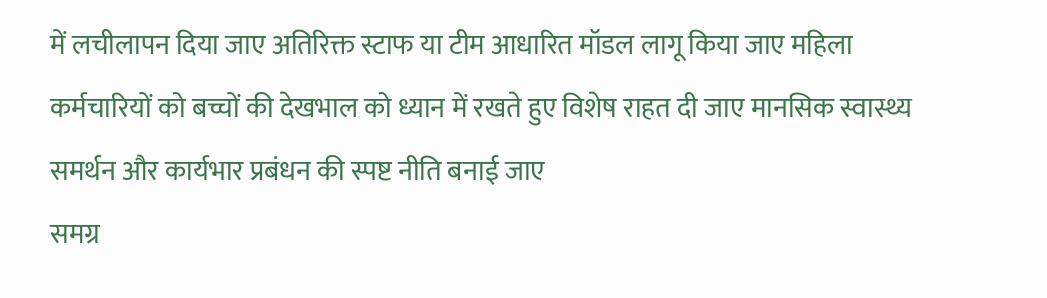में लचीलापन दिया जाए अतिरिक्त स्टाफ या टीम आधारित मॉडल लागू किया जाए महिला कर्मचारियों को बच्चों की देखभाल को ध्यान में रखते हुए विशेष राहत दी जाए मानसिक स्वास्थ्य समर्थन और कार्यभार प्रबंधन की स्पष्ट नीति बनाई जाए
समग्र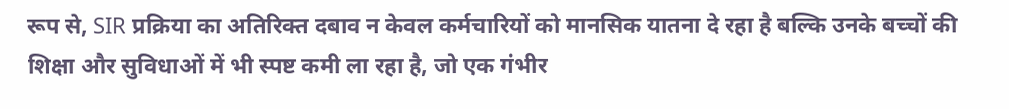रूप से, SIR प्रक्रिया का अतिरिक्त दबाव न केवल कर्मचारियों को मानसिक यातना दे रहा है बल्कि उनके बच्चों की शिक्षा और सुविधाओं में भी स्पष्ट कमी ला रहा है, जो एक गंभीर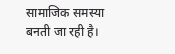सामाजिक समस्या बनती जा रही है।